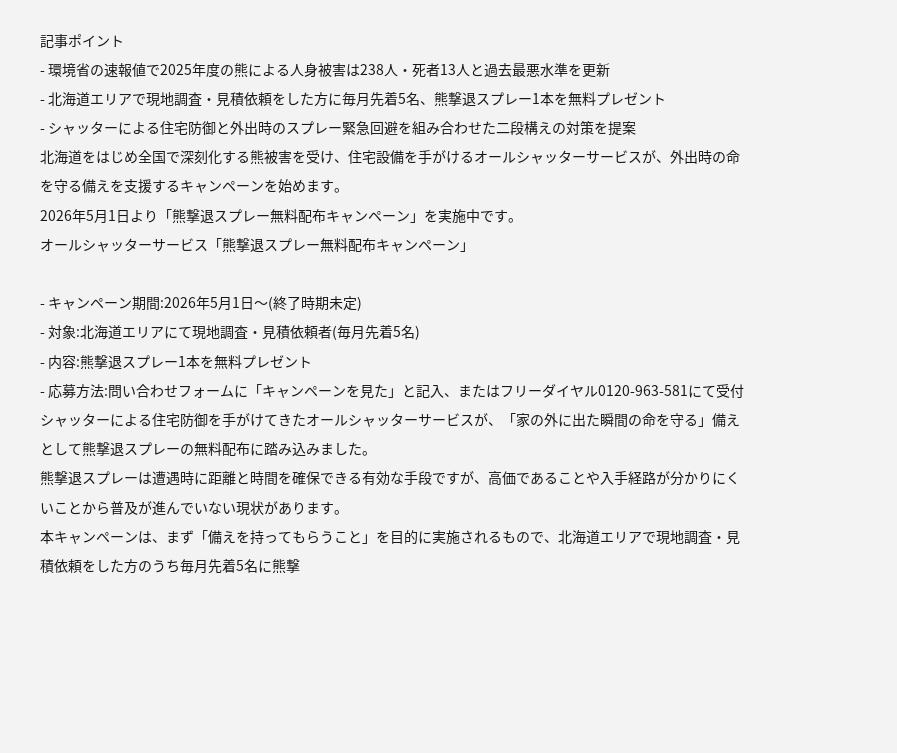記事ポイント
- 環境省の速報値で2025年度の熊による人身被害は238人・死者13人と過去最悪水準を更新
- 北海道エリアで現地調査・見積依頼をした方に毎月先着5名、熊撃退スプレー1本を無料プレゼント
- シャッターによる住宅防御と外出時のスプレー緊急回避を組み合わせた二段構えの対策を提案
北海道をはじめ全国で深刻化する熊被害を受け、住宅設備を手がけるオールシャッターサービスが、外出時の命を守る備えを支援するキャンペーンを始めます。
2026年5月1日より「熊撃退スプレー無料配布キャンペーン」を実施中です。
オールシャッターサービス「熊撃退スプレー無料配布キャンペーン」

- キャンペーン期間:2026年5月1日〜(終了時期未定)
- 対象:北海道エリアにて現地調査・見積依頼者(毎月先着5名)
- 内容:熊撃退スプレー1本を無料プレゼント
- 応募方法:問い合わせフォームに「キャンペーンを見た」と記入、またはフリーダイヤル0120-963-581にて受付
シャッターによる住宅防御を手がけてきたオールシャッターサービスが、「家の外に出た瞬間の命を守る」備えとして熊撃退スプレーの無料配布に踏み込みました。
熊撃退スプレーは遭遇時に距離と時間を確保できる有効な手段ですが、高価であることや入手経路が分かりにくいことから普及が進んでいない現状があります。
本キャンペーンは、まず「備えを持ってもらうこと」を目的に実施されるもので、北海道エリアで現地調査・見積依頼をした方のうち毎月先着5名に熊撃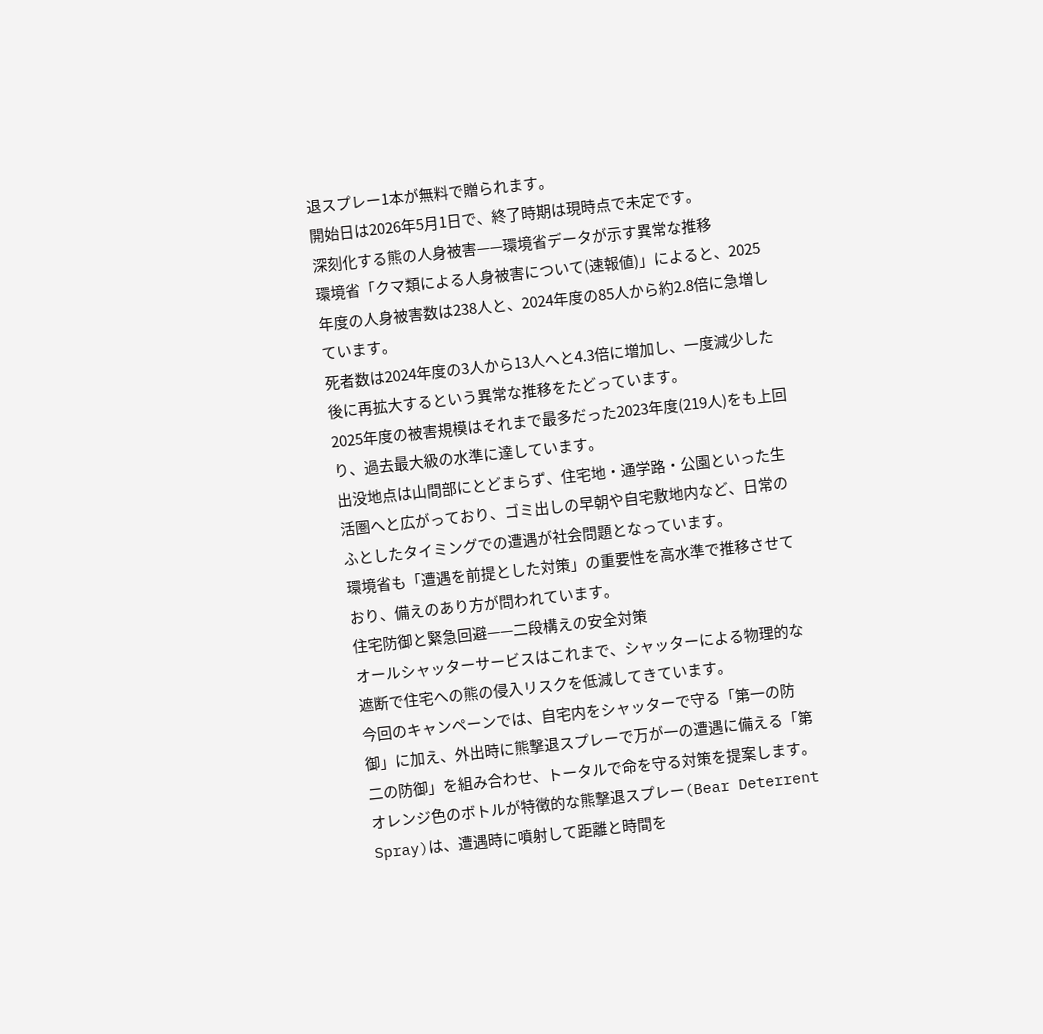退スプレー1本が無料で贈られます。
開始日は2026年5月1日で、終了時期は現時点で未定です。
深刻化する熊の人身被害——環境省データが示す異常な推移
環境省「クマ類による人身被害について(速報値)」によると、2025年度の人身被害数は238人と、2024年度の85人から約2.8倍に急増しています。
死者数は2024年度の3人から13人へと4.3倍に増加し、一度減少した後に再拡大するという異常な推移をたどっています。
2025年度の被害規模はそれまで最多だった2023年度(219人)をも上回り、過去最大級の水準に達しています。
出没地点は山間部にとどまらず、住宅地・通学路・公園といった生活圏へと広がっており、ゴミ出しの早朝や自宅敷地内など、日常のふとしたタイミングでの遭遇が社会問題となっています。
環境省も「遭遇を前提とした対策」の重要性を高水準で推移させており、備えのあり方が問われています。
住宅防御と緊急回避——二段構えの安全対策
オールシャッターサービスはこれまで、シャッターによる物理的な遮断で住宅への熊の侵入リスクを低減してきています。
今回のキャンペーンでは、自宅内をシャッターで守る「第一の防御」に加え、外出時に熊撃退スプレーで万が一の遭遇に備える「第二の防御」を組み合わせ、トータルで命を守る対策を提案します。
オレンジ色のボトルが特徴的な熊撃退スプレー(Bear Deterrent Spray)は、遭遇時に噴射して距離と時間を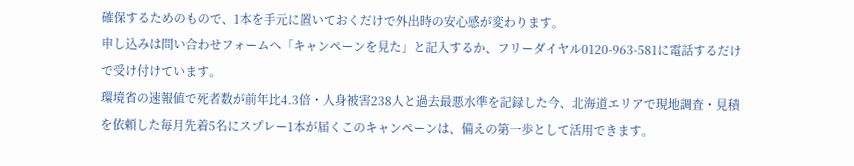確保するためのもので、1本を手元に置いておくだけで外出時の安心感が変わります。
申し込みは問い合わせフォームへ「キャンペーンを見た」と記入するか、フリーダイヤル0120-963-581に電話するだけで受け付けています。
環境省の速報値で死者数が前年比4.3倍・人身被害238人と過去最悪水準を記録した今、北海道エリアで現地調査・見積を依頼した毎月先着5名にスプレー1本が届くこのキャンペーンは、備えの第一歩として活用できます。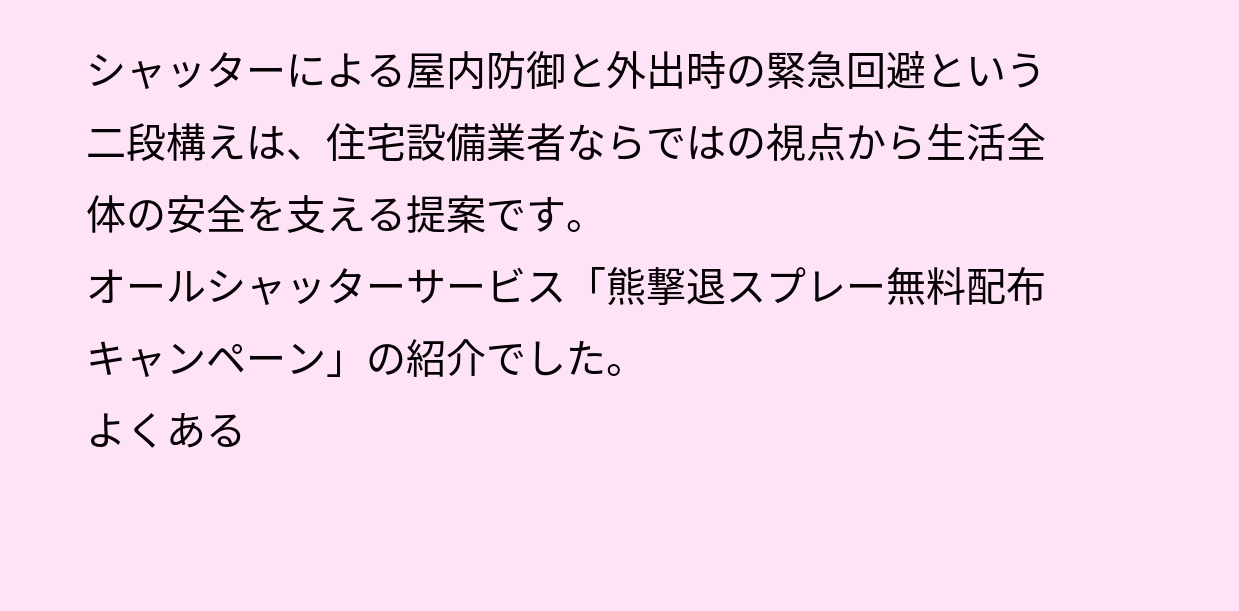シャッターによる屋内防御と外出時の緊急回避という二段構えは、住宅設備業者ならではの視点から生活全体の安全を支える提案です。
オールシャッターサービス「熊撃退スプレー無料配布キャンペーン」の紹介でした。
よくある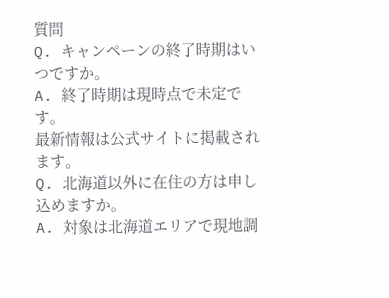質問
Q. キャンペーンの終了時期はいつですか。
A. 終了時期は現時点で未定です。
最新情報は公式サイトに掲載されます。
Q. 北海道以外に在住の方は申し込めますか。
A. 対象は北海道エリアで現地調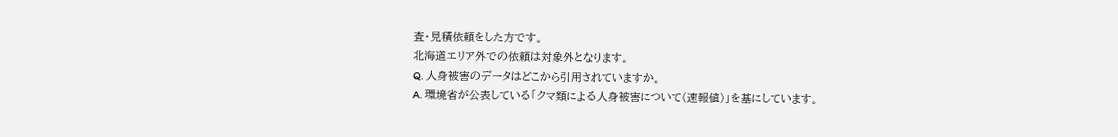査・見積依頼をした方です。
北海道エリア外での依頼は対象外となります。
Q. 人身被害のデータはどこから引用されていますか。
A. 環境省が公表している「クマ類による人身被害について(速報値)」を基にしています。